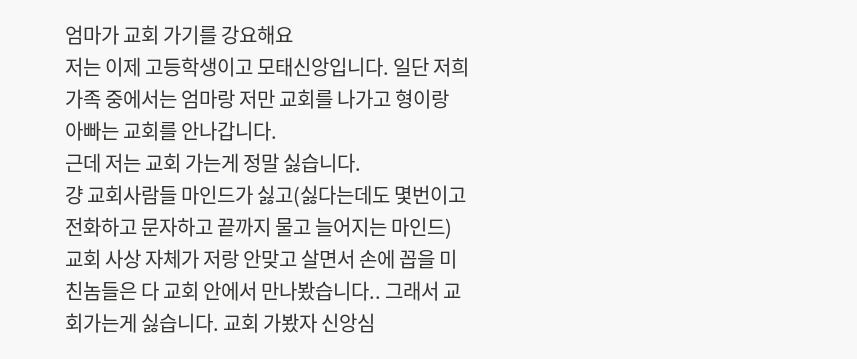엄마가 교회 가기를 강요해요
저는 이제 고등학생이고 모태신앙입니다. 일단 저희가족 중에서는 엄마랑 저만 교회를 나가고 형이랑 아빠는 교회를 안나갑니다.
근데 저는 교회 가는게 정말 싫습니다.
걍 교회사람들 마인드가 싫고(싫다는데도 몇번이고 전화하고 문자하고 끝까지 물고 늘어지는 마인드) 교회 사상 자체가 저랑 안맞고 살면서 손에 꼽을 미친놈들은 다 교회 안에서 만나봤습니다.. 그래서 교회가는게 싫습니다. 교회 가봤자 신앙심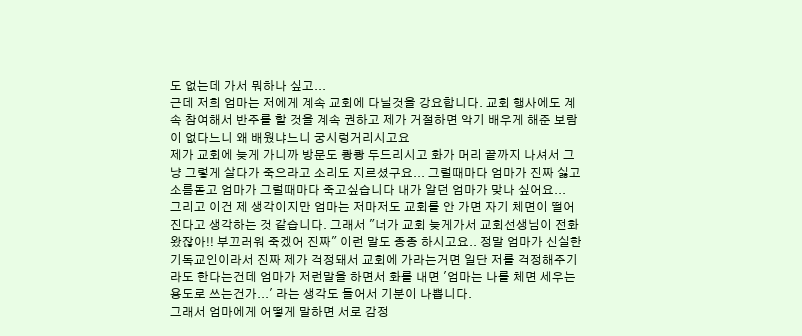도 없는데 가서 뭐하나 싶고...
근데 저희 엄마는 저에게 계속 교회에 다닐것을 강요합니다. 교회 행사에도 계속 참여해서 반주를 할 것을 계속 권하고 제가 거절하면 악기 배우게 해준 보람이 없다느니 왜 배웠냐느니 궁시렁거리시고요
제가 교회에 늦게 가니까 방문도 쾅쾅 두드리시고 화가 머리 끝까지 나셔서 그냥 그렇게 살다가 죽으라고 소리도 지르셨구요... 그럴때마다 엄마가 진짜 싫고 소름돋고 엄마가 그럴때마다 죽고싶습니다 내가 알던 엄마가 맞나 싶어요...
그리고 이건 제 생각이지만 엄마는 저마저도 교회를 안 가면 자기 체면이 떨어진다고 생각하는 것 같습니다. 그래서 "너가 교회 늦게가서 교회선생님이 전화 왔잖아!! 부끄러워 죽겠어 진짜" 이런 말도 종종 하시고요.. 정말 엄마가 신실한 기독교인이라서 진짜 제가 걱정돼서 교회에 가라는거면 일단 저를 걱정해주기라도 한다는건데 엄마가 저런말을 하면서 화를 내면 '엄마는 나를 체면 세우는 용도로 쓰는건가...' 라는 생각도 들어서 기분이 나쁩니다.
그래서 엄마에게 어떻게 말하면 서로 감정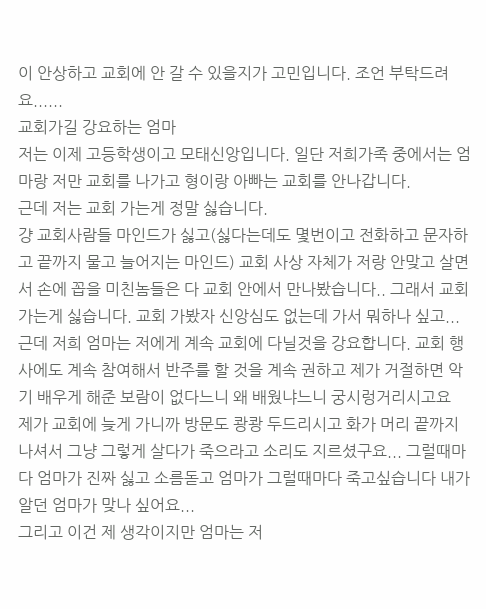이 안상하고 교회에 안 갈 수 있을지가 고민입니다. 조언 부탁드려요......
교회가길 강요하는 엄마
저는 이제 고등학생이고 모태신앙입니다. 일단 저희가족 중에서는 엄마랑 저만 교회를 나가고 형이랑 아빠는 교회를 안나갑니다.
근데 저는 교회 가는게 정말 싫습니다.
걍 교회사람들 마인드가 싫고(싫다는데도 몇번이고 전화하고 문자하고 끝까지 물고 늘어지는 마인드) 교회 사상 자체가 저랑 안맞고 살면서 손에 꼽을 미친놈들은 다 교회 안에서 만나봤습니다.. 그래서 교회가는게 싫습니다. 교회 가봤자 신앙심도 없는데 가서 뭐하나 싶고...
근데 저희 엄마는 저에게 계속 교회에 다닐것을 강요합니다. 교회 행사에도 계속 참여해서 반주를 할 것을 계속 권하고 제가 거절하면 악기 배우게 해준 보람이 없다느니 왜 배웠냐느니 궁시렁거리시고요
제가 교회에 늦게 가니까 방문도 쾅쾅 두드리시고 화가 머리 끝까지 나셔서 그냥 그렇게 살다가 죽으라고 소리도 지르셨구요... 그럴때마다 엄마가 진짜 싫고 소름돋고 엄마가 그럴때마다 죽고싶습니다 내가 알던 엄마가 맞나 싶어요...
그리고 이건 제 생각이지만 엄마는 저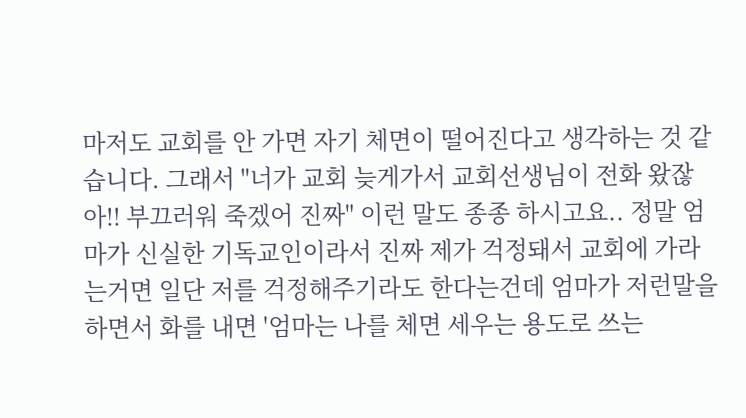마저도 교회를 안 가면 자기 체면이 떨어진다고 생각하는 것 같습니다. 그래서 "너가 교회 늦게가서 교회선생님이 전화 왔잖아!! 부끄러워 죽겠어 진짜" 이런 말도 종종 하시고요.. 정말 엄마가 신실한 기독교인이라서 진짜 제가 걱정돼서 교회에 가라는거면 일단 저를 걱정해주기라도 한다는건데 엄마가 저런말을 하면서 화를 내면 '엄마는 나를 체면 세우는 용도로 쓰는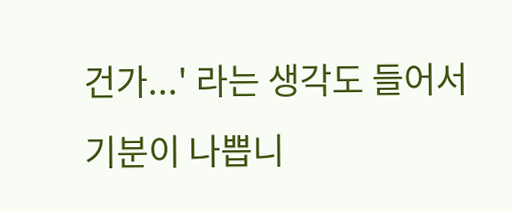건가...' 라는 생각도 들어서 기분이 나쁩니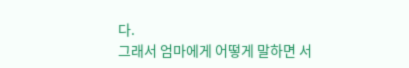다.
그래서 엄마에게 어떻게 말하면 서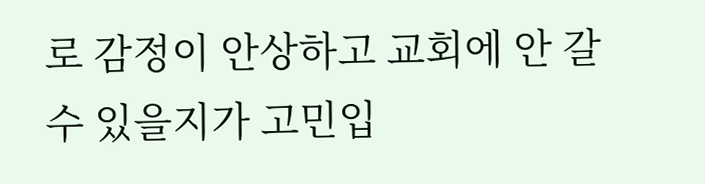로 감정이 안상하고 교회에 안 갈 수 있을지가 고민입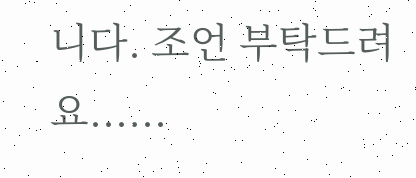니다. 조언 부탁드려요......